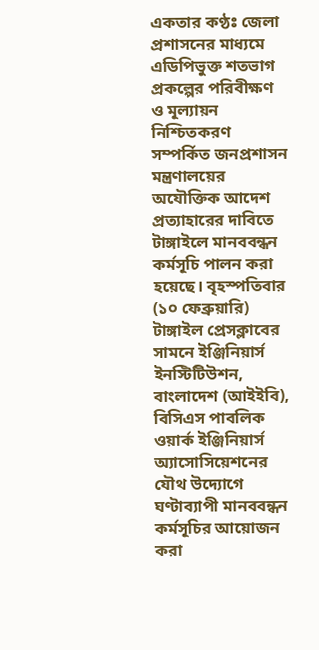একতার কণ্ঠঃ জেলা প্রশাসনের মাধ্যমে এডিপিভুক্ত শতভাগ প্রকল্পের পরিবীক্ষণ ও মূল্যায়ন নিশ্চিতকরণ সম্পর্কিত জনপ্রশাসন মন্ত্রণালয়ের অযৌক্তিক আদেশ প্রত্যাহারের দাবিতে টাঙ্গাইলে মানববন্ধন কর্মসূচি পালন করা হয়েছে। বৃহস্পতিবার (১০ ফেব্রুয়ারি) টাঙ্গাইল প্রেসক্লাবের সামনে ইঞ্জিনিয়ার্স ইনস্টিটিউশন, বাংলাদেশ (আইইবি), বিসিএস পাবলিক ওয়ার্ক ইঞ্জিনিয়ার্স অ্যাসোসিয়েশনের যৌথ উদ্যোগে ঘণ্টাব্যাপী মানববন্ধন কর্মসূচির আয়োজন করা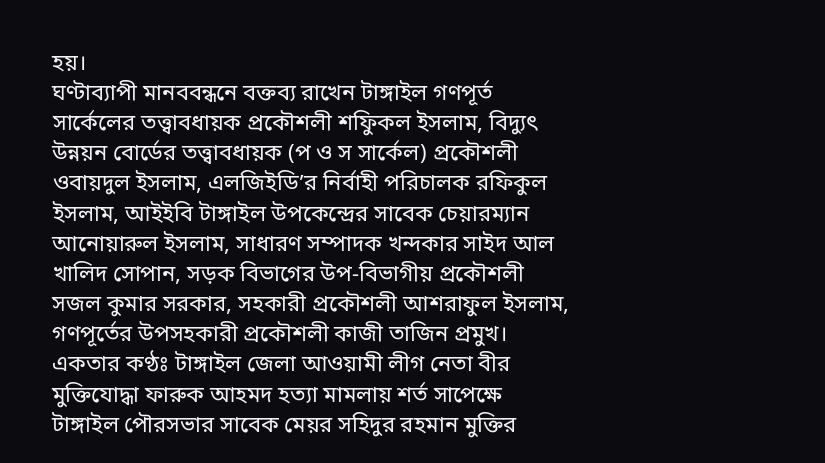হয়।
ঘণ্টাব্যাপী মানববন্ধনে বক্তব্য রাখেন টাঙ্গাইল গণপূর্ত সার্কেলের তত্ত্বাবধায়ক প্রকৌশলী শফিুকল ইসলাম, বিদ্যুৎ উন্নয়ন বোর্ডের তত্ত্বাবধায়ক (প ও স সার্কেল) প্রকৌশলী ওবায়দুল ইসলাম, এলজিইডি’র নির্বাহী পরিচালক রফিকুল ইসলাম, আইইবি টাঙ্গাইল উপকেন্দ্রের সাবেক চেয়ারম্যান আনোয়ারুল ইসলাম, সাধারণ সম্পাদক খন্দকার সাইদ আল খালিদ সোপান, সড়ক বিভাগের উপ-বিভাগীয় প্রকৌশলী সজল কুমার সরকার, সহকারী প্রকৌশলী আশরাফুল ইসলাম, গণপূর্তের উপসহকারী প্রকৌশলী কাজী তাজিন প্রমুখ।
একতার কণ্ঠঃ টাঙ্গাইল জেলা আওয়ামী লীগ নেতা বীর মুক্তিযোদ্ধা ফারুক আহমদ হত্যা মামলায় শর্ত সাপেক্ষে টাঙ্গাইল পৌরসভার সাবেক মেয়র সহিদুর রহমান মুক্তির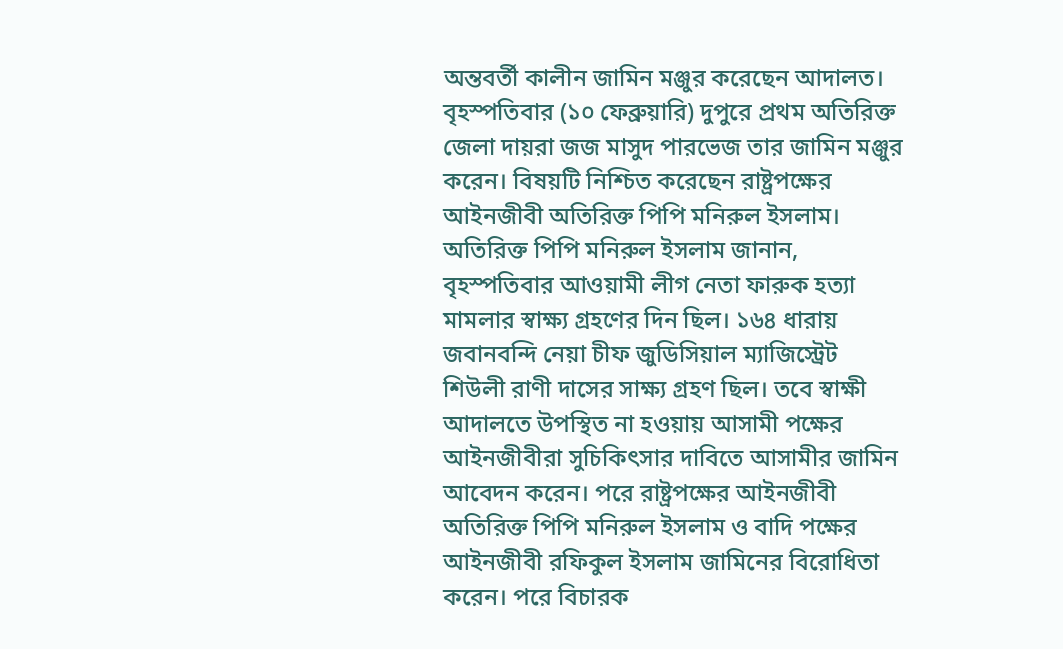অন্তবর্তী কালীন জামিন মঞ্জুর করেছেন আদালত। বৃহস্পতিবার (১০ ফেব্রুয়ারি) দুপুরে প্রথম অতিরিক্ত জেলা দায়রা জজ মাসুদ পারভেজ তার জামিন মঞ্জুর করেন। বিষয়টি নিশ্চিত করেছেন রাষ্ট্রপক্ষের আইনজীবী অতিরিক্ত পিপি মনিরুল ইসলাম।
অতিরিক্ত পিপি মনিরুল ইসলাম জানান, বৃহস্পতিবার আওয়ামী লীগ নেতা ফারুক হত্যা মামলার স্বাক্ষ্য গ্রহণের দিন ছিল। ১৬৪ ধারায় জবানবন্দি নেয়া চীফ জুডিসিয়াল ম্যাজিস্ট্রেট শিউলী রাণী দাসের সাক্ষ্য গ্রহণ ছিল। তবে স্বাক্ষী আদালতে উপস্থিত না হওয়ায় আসামী পক্ষের আইনজীবীরা সুচিকিৎসার দাবিতে আসামীর জামিন আবেদন করেন। পরে রাষ্ট্রপক্ষের আইনজীবী অতিরিক্ত পিপি মনিরুল ইসলাম ও বাদি পক্ষের আইনজীবী রফিকুল ইসলাম জামিনের বিরোধিতা করেন। পরে বিচারক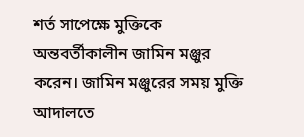শর্ত সাপেক্ষে মুক্তিকে অন্তবর্তীকালীন জামিন মঞ্জুর করেন। জামিন মঞ্জুরের সময় মুক্তি আদালতে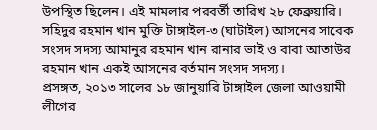উপস্থিত ছিলেন। এই মামলার পরবর্তী তারিখ ২৮ ফেব্রুয়ারি।
সহিদুর রহমান খান মুক্তি টাঙ্গাইল-৩ (ঘাটাইল) আসনের সাবেক সংসদ সদস্য আমানুর রহমান খান রানার ভাই ও বাবা আতাউর রহমান খান একই আসনের বর্তমান সংসদ সদস্য।
প্রসঙ্গত, ২০১৩ সালের ১৮ জানুয়ারি টাঙ্গাইল জেলা আওয়ামী লীগের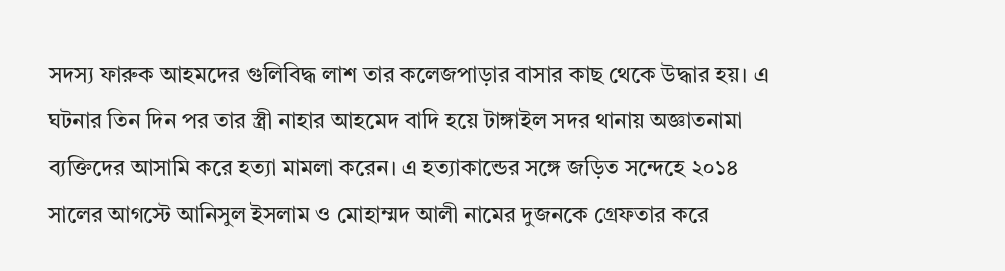সদস্য ফারুক আহমদের গুলিবিদ্ধ লাশ তার কলেজপাড়ার বাসার কাছ থেকে উদ্ধার হয়। এ ঘটনার তিন দিন পর তার স্ত্রী নাহার আহমেদ বাদি হয়ে টাঙ্গাইল সদর থানায় অজ্ঞাতনামা ব্যক্তিদের আসামি করে হত্যা মামলা করেন। এ হত্যাকান্ডের সঙ্গে জড়িত সন্দেহে ২০১৪ সালের আগস্টে আনিসুল ইসলাম ও মোহাম্মদ আলী নামের দুজনকে গ্রেফতার করে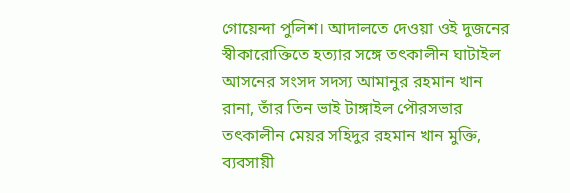গোয়েন্দা পুলিশ। আদালতে দেওয়া ওই দুজনের স্বীকারোক্তিতে হত্যার সঙ্গে তৎকালীন ঘাটাইল আসনের সংসদ সদস্য আমানুর রহমান খান রানা, তাঁর তিন ভাই টাঙ্গাইল পৌরসভার তৎকালীন মেয়র সহিদুর রহমান খান মুক্তি, ব্যবসায়ী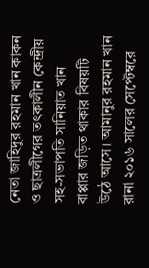নেতা জাহিদুর রহমান খান কাকন ও ছাত্রলীগের তৎকালীন কেন্দ্রীয় সহ-সভাপতি সানিয়াত খান বাপ্পার জড়িত থাকার বিষয়টি উঠে আসে। আমানুর রহমান খান রানা ২০১৬ সালের সেপ্টেম্বরে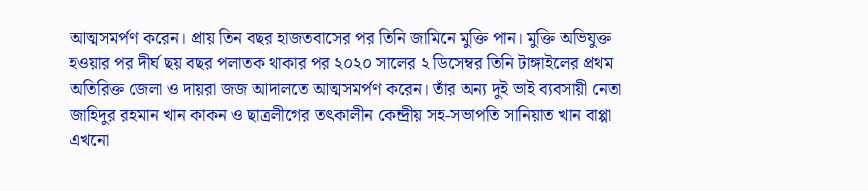আত্মসমর্পণ করেন। প্রায় তিন বছর হাজতবাসের পর তিনি জামিনে মুক্তি পান। মুক্তি অভিযুক্ত হওয়ার পর দীর্ঘ ছয় বছর পলাতক থাকার পর ২০২০ সালের ২ ডিসেম্বর তিনি টাঙ্গাইলের প্রথম অতিরিক্ত জেলা ও দায়রা জজ আদালতে আত্মসমর্পণ করেন। তাঁর অন্য দুই ভাই ব্যবসায়ী নেতা জাহিদুর রহমান খান কাকন ও ছাত্রলীগের তৎকালীন কেন্দ্রীয় সহ-সভাপতি সানিয়াত খান বাপ্পা এখনো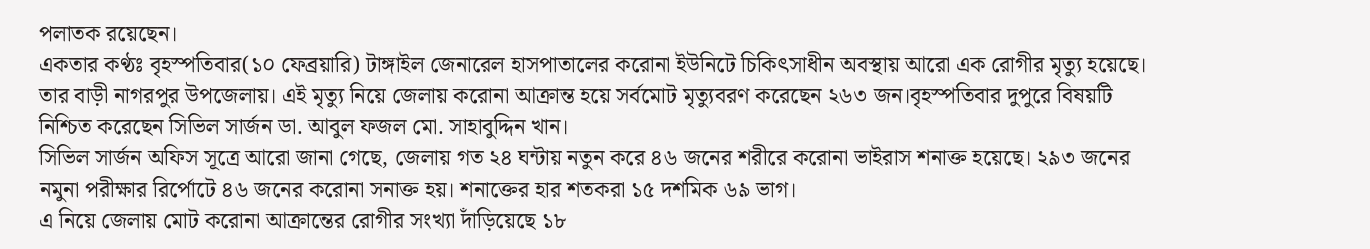পলাতক রয়েছেন।
একতার কণ্ঠঃ বৃহস্পতিবার(১০ ফেব্রয়ারি) টাঙ্গাইল জেনারেল হাসপাতালের করোনা ইউনিটে চিকিৎসাধীন অবস্থায় আরো এক রোগীর মৃত্যু হয়েছে। তার বাড়ী নাগরপুর উপজেলায়। এই মৃত্যু নিয়ে জেলায় করোনা আক্রান্ত হয়ে সর্বমোট মৃত্যুবরণ করেছেন ২৬৩ জন।বৃহস্পতিবার দুপুরে বিষয়টি নিশ্চিত করেছেন সিভিল সার্জন ডা. আবুল ফজল মো. সাহাবুদ্দিন খান।
সিভিল সার্জন অফিস সূত্রে আরো জানা গেছে, জেলায় গত ২৪ ঘন্টায় নতুন করে ৪৬ জনের শরীরে করোনা ভাইরাস শনাক্ত হয়েছে। ২৯৩ জনের নমুনা পরীক্ষার রির্পোটে ৪৬ জনের করোনা সনাক্ত হয়। শনাক্তের হার শতকরা ১৫ দশমিক ৬৯ ভাগ।
এ নিয়ে জেলায় মোট করোনা আক্রান্তের রোগীর সংখ্যা দাঁড়িয়েছে ১৮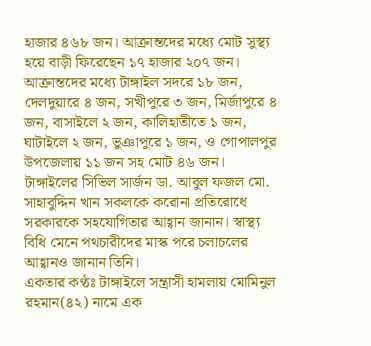হাজার ৪৬৮ জন। আক্রান্তদের মধ্যে মোট সুস্থ্য হয়ে বাড়ী ফিরেছেন ১৭ হাজার ২০৭ জন।
আক্রান্তদের মধ্যে টাঙ্গাইল সদরে ১৮ জন, দেলদুয়ারে ৪ জন, সখীপুরে ৩ জন, মির্জাপুরে ৪ জন, বাসাইলে ২ জন, কালিহাতীতে ১ জন, ঘাটাইলে ২ জন, ভুঞাপুরে ১ জন, ও গোপালপুর উপজেলায় ১১ জন সহ মোট ৪৬ জন।
টাঙ্গাইলের সিভিল সার্জন ডা. আবুল ফজল মো. সাহাবুদ্দিন খান সকলকে করোনা প্রতিরোধে সরকারকে সহযোগিতার আহ্বান জানান। স্বাস্থ্য বিধি মেনে পথচারীদের মাস্ক পরে চলাচলের আহ্বানও জানান তিনি।
একতার কণ্ঠঃ টাঙ্গাইলে সন্ত্রাসী হামলায় মোমিনুল রহমান(৪২) নামে এক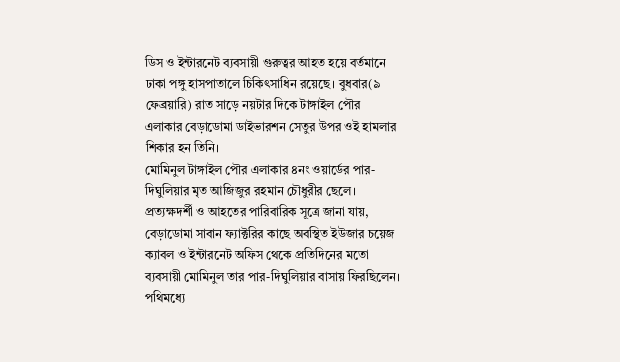ডিস ও ইন্টারনেট ব্যবসায়ী গুরুত্বর আহত হয়ে বর্তমানে ঢাকা পঙ্গু হাসপাতালে চিকিৎসাধিন রয়েছে। বুধবার(৯ ফেব্রয়ারি) রাত সাড়ে নয়টার দিকে টাঙ্গাইল পৌর এলাকার বেড়াডোমা ডাইভারশন সেতুর উপর ওই হামলার শিকার হন তিনি।
মোমিনুল টাঙ্গাইল পৌর এলাকার ৪নং ওয়ার্ডের পার-দিঘুলিয়ার মৃত আজিজুর রহমান চৌধুরীর ছেলে।
প্রত্যক্ষদর্শী ও আহতের পারিবারিক সূত্রে জানা যায়, বেড়াডোমা সাবান ফ্যাক্টরির কাছে অবস্থিত ইউজার চয়েজ ক্যাবল ও ইন্টারনেট অফিস থেকে প্রতিদিনের মতো ব্যবসায়ী মোমিনুল তার পার-দিঘুলিয়ার বাসায় ফিরছিলেন। পথিমধ্যে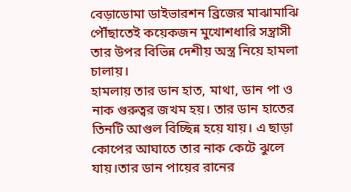বেড়াডোমা ডাইভারশন ব্রিজের মাঝামাঝি পৌঁছাতেই কয়েকজন মুখোশধারি সন্ত্রাসী তার উপর বিভিন্ন দেশীয় অস্ত্র নিয়ে হামলা চালায়।
হামলায় তার ডান হাত, মাথা, ডান পা ও নাক গুরুত্বর জখম হয়। তার ডান হাতের তিনটি আগুল বিচ্ছিন্ন হয়ে যায়। এ ছাড়া কোপের আঘাতে তার নাক কেটে ঝুলে যায়।তার ডান পায়ের রানের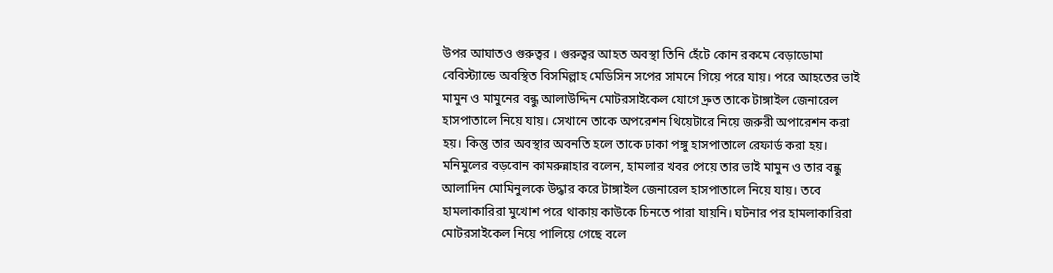উপর আঘাতও গুরুত্বর । গুরুত্বর আহত অবস্থা তিনি হেঁটে কোন রকমে বেড়াডোমা বেবিস্ট্যান্ডে অবস্থিত বিসমিল্লাহ মেডিসিন সপের সামনে গিয়ে পরে যায়। পরে আহতের ভাই মামুন ও মামুনের বন্ধু আলাউদ্দিন মোটরসাইকেল যোগে দ্রুত তাকে টাঙ্গাইল জেনারেল হাসপাতালে নিয়ে যায়। সেখানে তাকে অপরেশন থিয়েটারে নিয়ে জরুরী অপারেশন করা হয়। কিন্তু তার অবস্থার অবনতি হলে তাকে ঢাকা পঙ্গু হাসপাতালে রেফার্ড করা হয়।
মনিমুলের বড়বোন কামরুন্নাহার বলেন, হামলার খবর পেয়ে তার ভাই মামুন ও তার বন্ধু আলাদিন মোমিনুলকে উদ্ধার করে টাঙ্গাইল জেনারেল হাসপাতালে নিয়ে যায়। তবে হামলাকারিরা মুখোশ পরে থাকায় কাউকে চিনতে পারা যায়নি। ঘটনার পর হামলাকারিরা মোটরসাইকেল নিয়ে পালিয়ে গেছে বলে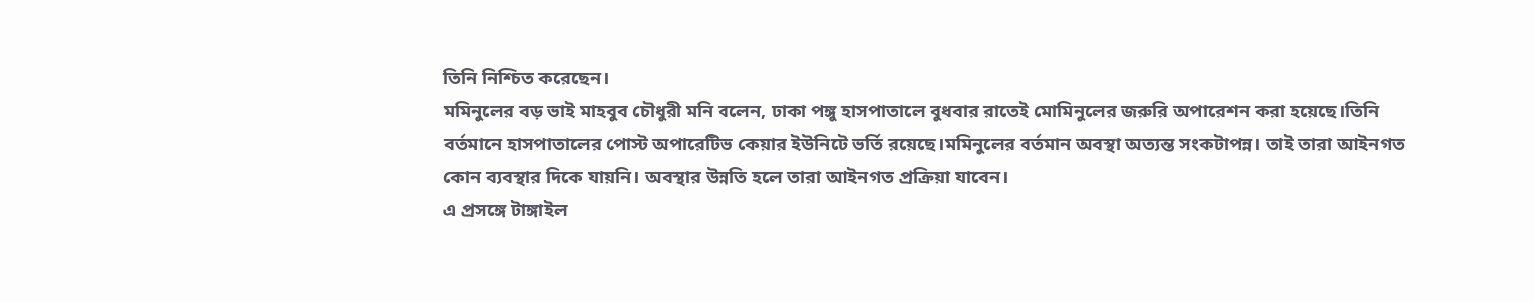তিনি নিশ্চিত করেছেন।
মমিনুলের বড় ভাই মাহবুব চৌধুরী মনি বলেন, ঢাকা পঙ্গু হাসপাতালে বুধবার রাতেই মোমিনুলের জরুরি অপারেশন করা হয়েছে।তিনি বর্তমানে হাসপাতালের পোস্ট অপারেটিভ কেয়ার ইউনিটে ভর্তি রয়েছে।মমিনুলের বর্তমান অবস্থা অত্যন্ত সংকটাপন্ন। তাই তারা আইনগত কোন ব্যবস্থার দিকে যায়নি। অবস্থার উন্নতি হলে তারা আইনগত প্রক্রিয়া যাবেন।
এ প্রসঙ্গে টাঙ্গাইল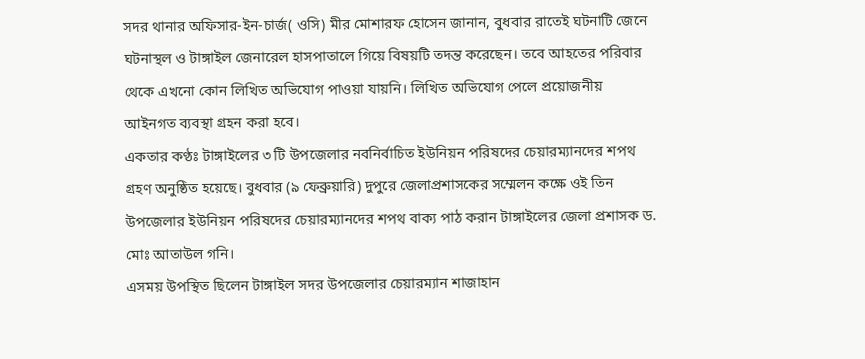সদর থানার অফিসার-ইন-চার্জ( ওসি) মীর মোশারফ হোসেন জানান, বুধবার রাতেই ঘটনাটি জেনে ঘটনাস্থল ও টাঙ্গাইল জেনারেল হাসপাতালে গিয়ে বিষয়টি তদন্ত করেছেন। তবে আহতের পরিবার থেকে এখনো কোন লিখিত অভিযোগ পাওয়া যায়নি। লিখিত অভিযোগ পেলে প্রয়োজনীয় আইনগত ব্যবস্থা গ্রহন করা হবে।
একতার কণ্ঠঃ টাঙ্গাইলের ৩ টি উপজেলার নবনির্বাচিত ইউনিয়ন পরিষদের চেয়ারম্যানদের শপথ গ্রহণ অনুষ্ঠিত হয়েছে। বুধবার (৯ ফেব্রুয়ারি) দুপুরে জেলাপ্রশাসকের সম্মেলন কক্ষে ওই তিন উপজেলার ইউনিয়ন পরিষদের চেয়ারম্যানদের শপথ বাক্য পাঠ করান টাঙ্গাইলের জেলা প্রশাসক ড. মোঃ আতাউল গনি।
এসময় উপস্থিত ছিলেন টাঙ্গাইল সদর উপজেলার চেয়ারম্যান শাজাহান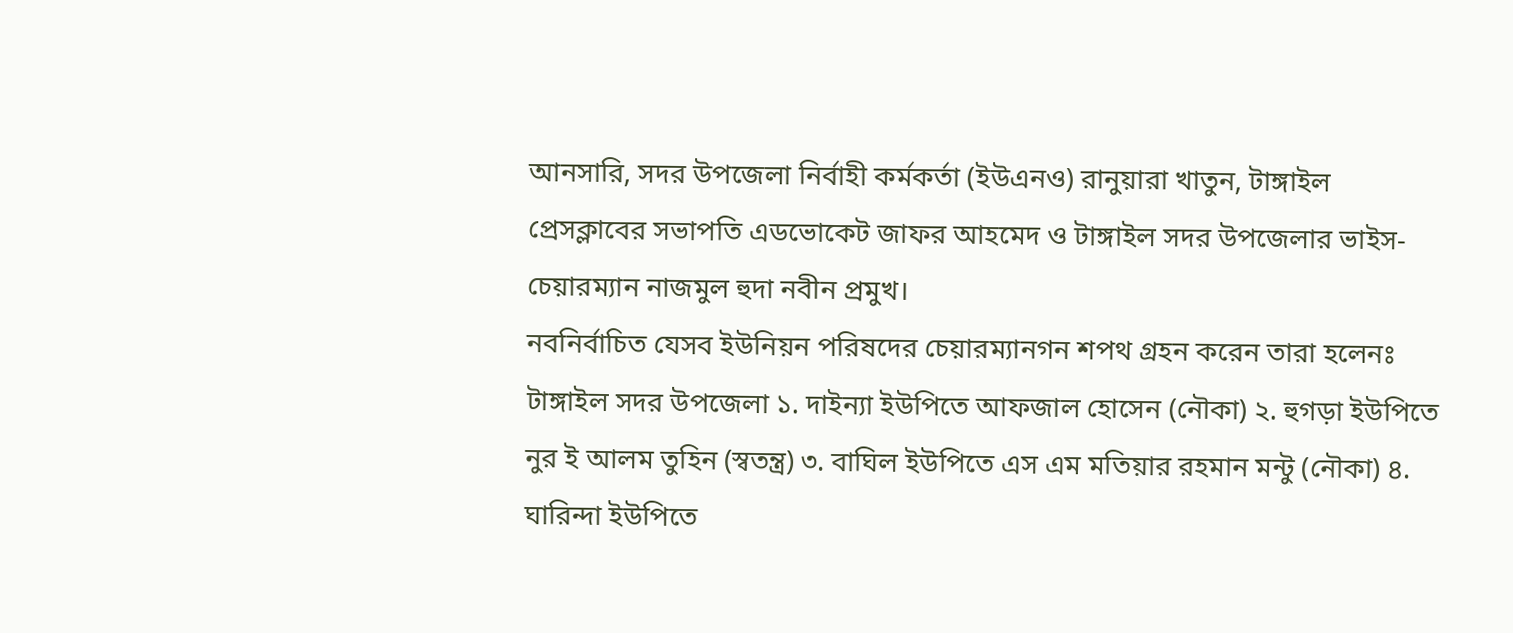আনসারি, সদর উপজেলা নির্বাহী কর্মকর্তা (ইউএনও) রানুয়ারা খাতুন, টাঙ্গাইল প্রেসক্লাবের সভাপতি এডভোকেট জাফর আহমেদ ও টাঙ্গাইল সদর উপজেলার ভাইস-চেয়ারম্যান নাজমুল হুদা নবীন প্রমুখ।
নবনির্বাচিত যেসব ইউনিয়ন পরিষদের চেয়ারম্যানগন শপথ গ্রহন করেন তারা হলেনঃ
টাঙ্গাইল সদর উপজেলা ১. দাইন্যা ইউপিতে আফজাল হোসেন (নৌকা) ২. হুগড়া ইউপিতে নুর ই আলম তুহিন (স্বতন্ত্র) ৩. বাঘিল ইউপিতে এস এম মতিয়ার রহমান মন্টু (নৌকা) ৪. ঘারিন্দা ইউপিতে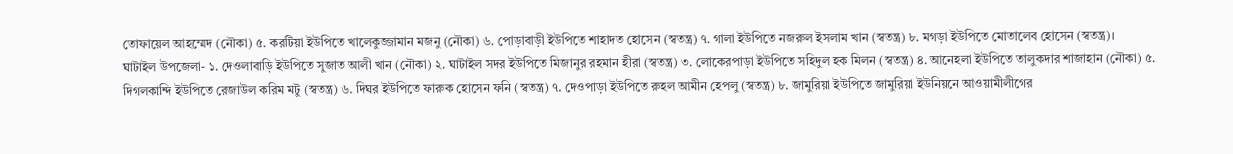তোফায়েল আহম্মেদ (নৌকা) ৫. করটিয়া ইউপিতে খালেকুজ্জামান মজনু (নৌকা) ৬. পোড়াবাড়ী ইউপিতে শাহাদত হোসেন (স্বতন্ত্র) ৭. গালা ইউপিতে নজরুল ইসলাম খান (স্বতন্ত্র) ৮. মগড়া ইউপিতে মোতালেব হোসেন (স্বতন্ত্র)।
ঘাটাইল উপজেলা- ১. দেওলাবাড়ি ইউপিতে সুজাত আলী খান (নৌকা) ২. ঘাটাইল সদর ইউপিতে মিজানুর রহমান হীরা (স্বতন্ত্র) ৩. লোকেরপাড়া ইউপিতে সহিদুল হক মিলন (স্বতন্ত্র) ৪. আনেহলা ইউপিতে তালুকদার শাজাহান (নৌকা) ৫. দিগলকান্দি ইউপিতে রেজাউল করিম মটু (স্বতন্ত্র) ৬. দিঘর ইউপিতে ফারুক হোসেন ফনি (স্বতন্ত্র) ৭. দেওপাড়া ইউপিতে রুহল আমীন হেপলু (স্বতন্ত্র) ৮. জামুরিয়া ইউপিতে জামুরিয়া ইউনিয়নে আওয়ামীলীগের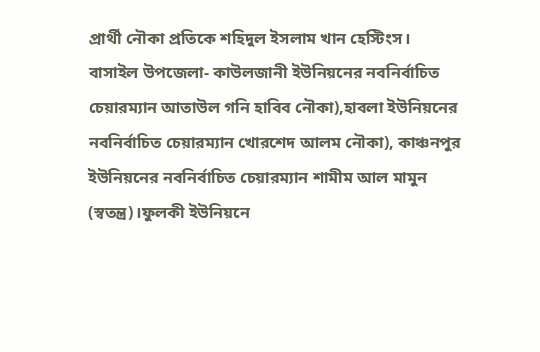প্রার্থী নৌকা প্রতিকে শহিদুল ইসলাম খান হেস্টিংস।
বাসাইল উপজেলা- কাউলজানী ইউনিয়নের নবনির্বাচিত চেয়ারম্যান আতাউল গনি হাবিব নৌকা),হাবলা ইউনিয়নের নবনির্বাচিত চেয়ারম্যান খোরশেদ আলম নৌকা), কাঞ্চনপুর ইউনিয়নের নবনির্বাচিত চেয়ারম্যান শামীম আল মামুন (স্বতন্ত্র)।ফুলকী ইউনিয়নে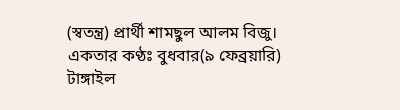(স্বতন্ত্র) প্রার্থী শামছুল আলম বিজু।
একতার কণ্ঠঃ বুধবার(৯ ফেব্রয়ারি) টাঙ্গাইল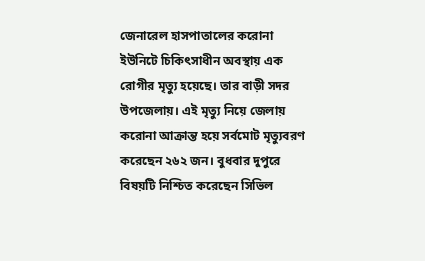জেনারেল হাসপাতালের করোনা ইউনিটে চিকিৎসাধীন অবস্থায় এক রোগীর মৃত্যু হয়েছে। তার বাড়ী সদর উপজেলায়। এই মৃত্যু নিয়ে জেলায় করোনা আক্রান্ত হয়ে সর্বমোট মৃত্যুবরণ করেছেন ২৬২ জন। বুধবার দুপুরে বিষয়টি নিশ্চিত করেছেন সিভিল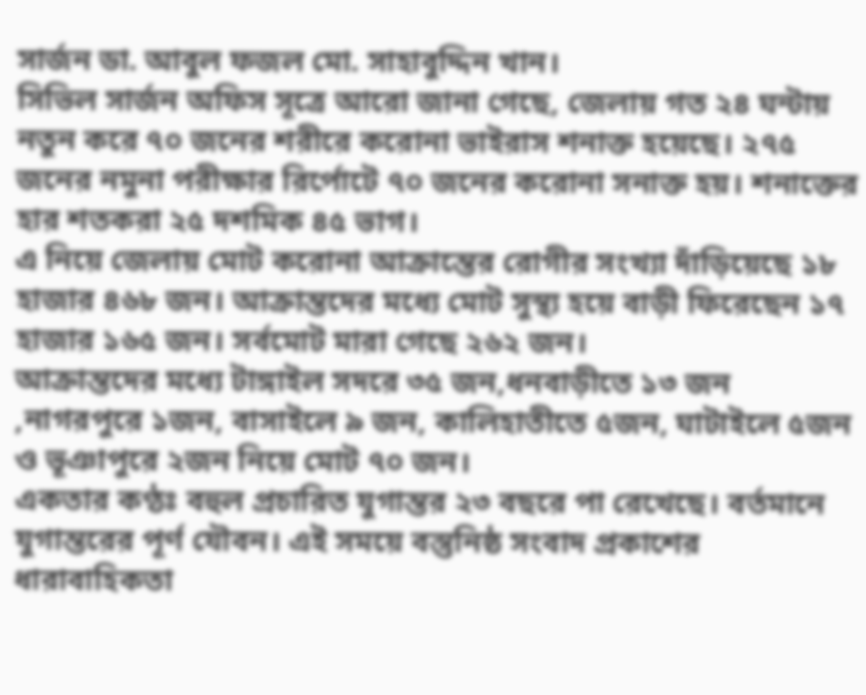সার্জন ডা. আবুল ফজল মো. সাহাবুদ্দিন খান।
সিভিল সার্জন অফিস সূত্রে আরো জানা গেছে, জেলায় গত ২৪ ঘন্টায় নতুন করে ৭০ জনের শরীরে করোনা ভাইরাস শনাক্ত হয়েছে। ২৭৫ জনের নমুনা পরীক্ষার রির্পোটে ৭০ জনের করোনা সনাক্ত হয়। শনাক্তের হার শতকরা ২৫ দশমিক ৪৫ ভাগ।
এ নিয়ে জেলায় মোট করোনা আক্রান্তের রোগীর সংখ্যা দাঁড়িয়েছে ১৮ হাজার ৪৬৮ জন। আক্রান্তদের মধ্যে মোট সুস্থ্য হয়ে বাড়ী ফিরেছেন ১৭ হাজার ১৬৫ জন। সর্বমোট মারা গেছে ২৬২ জন।
আক্রান্তদের মধ্যে টাঙ্গাইল সদরে ৩৫ জন,ধনবাড়ীতে ১৩ জন ,নাগরপুরে ১জন, বাসাইলে ৯ জন, কালিহাতীতে ৫জন, ঘাটাইলে ৫জন ও ভূঞাপুরে ২জন নিয়ে মোট ৭০ জন।
একতার কণ্ঠঃ বহুল প্রচারিত যুগান্তর ২৩ বছরে পা রেখেছে। বর্তমানে যুগান্তরের পূর্ণ যৌবন। এই সময়ে বস্তুনিষ্ঠ সংবাদ প্রকাশের ধারাবাহিকতা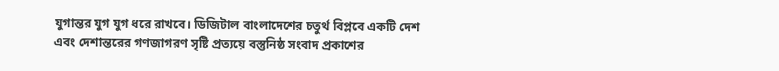যুগান্তর যুগ যুগ ধরে রাখবে। ডিজিটাল বাংলাদেশের চতুর্থ বিপ্লবে একটি দেশ এবং দেশান্তরের গণজাগরণ সৃষ্টি প্রত্যয়ে বস্তুনিষ্ঠ সংবাদ প্রকাশের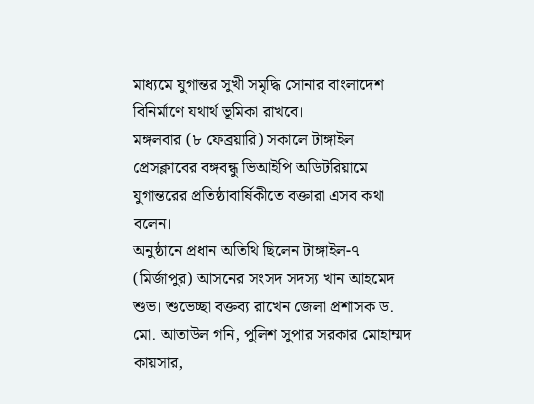মাধ্যমে যুগান্তর সুখী সমৃদ্ধি সোনার বাংলাদেশ বিনির্মাণে যথার্থ ভূমিকা রাখবে।
মঙ্গলবার (৮ ফেব্রয়ারি) সকালে টাঙ্গাইল প্রেসক্লাবের বঙ্গবন্ধু ভিআইপি অডিটরিয়ামে যুগান্তরের প্রতিষ্ঠাবার্ষিকীতে বক্তারা এসব কথা বলেন।
অনুষ্ঠানে প্রধান অতিথি ছিলেন টাঙ্গাইল-৭ (মির্জাপুর) আসনের সংসদ সদস্য খান আহমেদ শুভ। শুভেচ্ছা বক্তব্য রাখেন জেলা প্রশাসক ড. মো. আতাউল গনি, পুলিশ সুপার সরকার মোহাম্মদ কায়সার,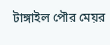টাঙ্গাইল পৌর মেয়র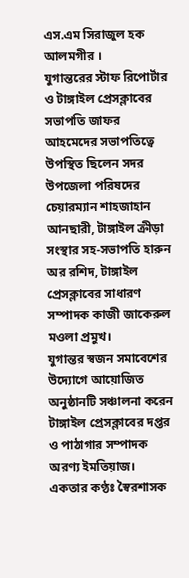এস.এম সিরাজুল হক আলমগীর ।
যুগান্তরের স্টাফ রিপোর্টার ও টাঙ্গাইল প্রেসক্লাবের সভাপতি জাফর আহমেদের সভাপতিত্বে উপস্থিত ছিলেন সদর উপজেলা পরিষদের চেয়ারম্যান শাহজাহান আনছারী, টাঙ্গাইল ক্রীড়া সংস্থার সহ-সভাপতি হারুন অর রশিদ, টাঙ্গাইল প্রেসক্লাবের সাধারণ সম্পাদক কাজী জাকেরুল মওলা প্রমুখ।
যুগান্তর স্বজন সমাবেশের উদ্যোগে আয়োজিত অনুষ্ঠানটি সঞ্চালনা করেন টাঙ্গাইল প্রেসক্লাবের দপ্তর ও পাঠাগার সম্পাদক অরণ্য ইমতিয়াজ।
একতার কণ্ঠঃ স্বৈরশাসক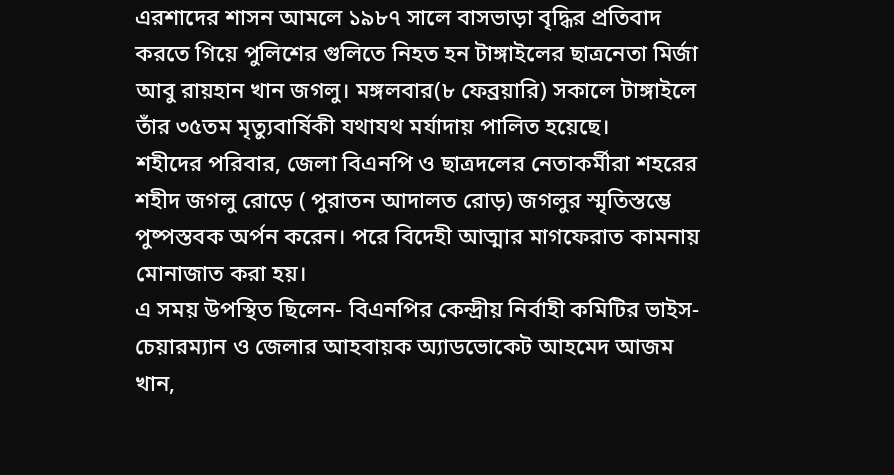এরশাদের শাসন আমলে ১৯৮৭ সালে বাসভাড়া বৃদ্ধির প্রতিবাদ করতে গিয়ে পুলিশের গুলিতে নিহত হন টাঙ্গাইলের ছাত্রনেতা মির্জা আবু রায়হান খান জগলু। মঙ্গলবার(৮ ফেব্রয়ারি) সকালে টাঙ্গাইলে তাঁর ৩৫তম মৃত্যুবার্ষিকী যথাযথ মর্যাদায় পালিত হয়েছে।
শহীদের পরিবার, জেলা বিএনপি ও ছাত্রদলের নেতাকর্মীরা শহরের শহীদ জগলু রোড়ে ( পুরাতন আদালত রোড়) জগলুর স্মৃতিস্তম্ভে পুষ্পস্তবক অর্পন করেন। পরে বিদেহী আত্মার মাগফেরাত কামনায় মোনাজাত করা হয়।
এ সময় উপস্থিত ছিলেন- বিএনপির কেন্দ্রীয় নির্বাহী কমিটির ভাইস-চেয়ারম্যান ও জেলার আহবায়ক অ্যাডভোকেট আহমেদ আজম খান,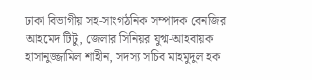ঢাকা বিভাগীয় সহ-সাংগঠনিক সম্পাদক বেনজির আহমেদ টিটু, জেলার সিনিয়র যুগ্ম-আহবায়ক হাসানুজ্জামিল শাহীন, সদস্য সচিব মাহমুদুল হক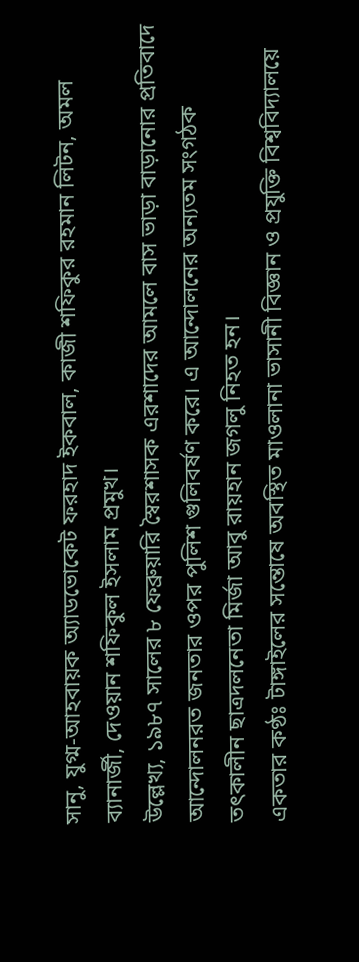সানু, যুগ্ম-আহবায়ক অ্যাডভোকেট ফরহাদ ইকবাল, কাজী শফিকুর রহমান লিটন, অমল ব্যানার্জী, দেওয়ান শফিকুল ইসলাম প্রমুখ।
উল্লেখ্য, ১৯৮৭ সালের ৮ ফেব্রুয়ারি স্বৈরশাসক এরশাদের আমলে বাস ভাড়া বাড়ানোর প্রতিবাদে আন্দোলনরত জনতার ওপর পুলিশ গুলিবর্ষণ করে। এ আন্দোলনের অন্যতম সংগঠক তৎকালীন ছাত্রদলনেতা মির্জা আবু রায়হান জগলু নিহত হন।
একতার কণ্ঠঃ টাঙ্গাইলের সন্তোষে অবস্থিত মাওলানা ভাসানী বিজ্ঞান ও প্রযুক্তি বিশ্ববিদ্যালয়ে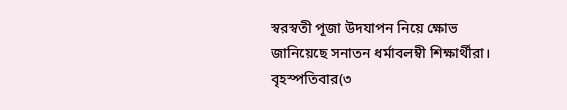স্বরস্বতী পূজা উদযাপন নিয়ে ক্ষোভ জানিয়েছে সনাতন ধর্মাবলম্বী শিক্ষার্থীরা। বৃহস্পতিবার(৩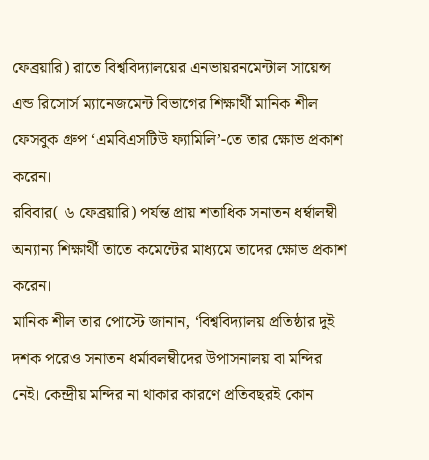ফেব্রয়ারি) রাতে বিশ্ববিদ্যালয়ের এনভায়রনমেন্টাল সায়েন্স এন্ড রিসোর্স ম্যানেজমেন্ট বিভাগের শিক্ষার্থী মানিক শীল ফেসবুক গ্রুপ ‘এমবিএসটিউ ফ্যামিলি’-তে তার ক্ষোভ প্রকাশ করেন।
রবিবার( ৬ ফেব্রয়ারি) পর্যন্ত প্রায় শতাধিক সনাতন ধর্ম্বালম্বী অন্যান্য শিক্ষার্থী তাতে কমেন্টের মাধ্যমে তাদের ক্ষোভ প্রকাশ করেন।
মানিক শীল তার পোস্টে জানান, ‘বিশ্ববিদ্যালয় প্রতিষ্ঠার দুই দশক পরেও সনাতন ধর্মাবলম্বীদের উপাসনালয় বা মন্দির নেই। কেন্দ্রীয় মন্দির না থাকার কারণে প্রতিবছরই কোন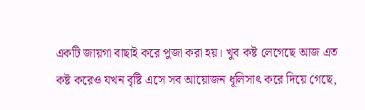একটি জায়গা বাছাই করে পুজা করা হয়। খুব কষ্ট লেগেছে আজ এত কষ্ট করেও যখন বৃষ্টি এসে সব আয়োজন ধূলিসাৎ করে দিয়ে গেছে,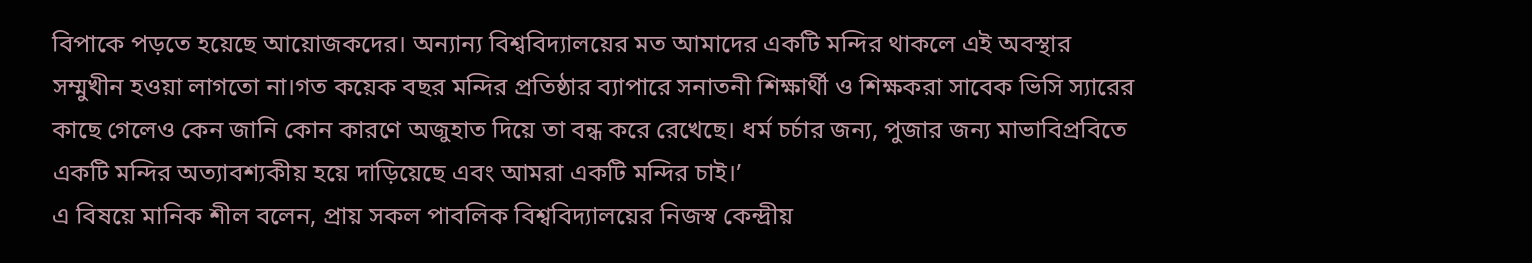বিপাকে পড়তে হয়েছে আয়োজকদের। অন্যান্য বিশ্ববিদ্যালয়ের মত আমাদের একটি মন্দির থাকলে এই অবস্থার সম্মুখীন হওয়া লাগতো না।গত কয়েক বছর মন্দির প্রতিষ্ঠার ব্যাপারে সনাতনী শিক্ষার্থী ও শিক্ষকরা সাবেক ভিসি স্যারের কাছে গেলেও কেন জানি কোন কারণে অজুহাত দিয়ে তা বন্ধ করে রেখেছে। ধর্ম চর্চার জন্য, পুজার জন্য মাভাবিপ্রবিতে একটি মন্দির অত্যাবশ্যকীয় হয়ে দাড়িয়েছে এবং আমরা একটি মন্দির চাই।’
এ বিষয়ে মানিক শীল বলেন, প্রায় সকল পাবলিক বিশ্ববিদ্যালয়ের নিজস্ব কেন্দ্রীয়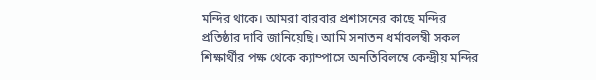মন্দির থাকে। আমরা বারবার প্রশাসনের কাছে মন্দির প্রতিষ্ঠার দাবি জানিয়েছি। আমি সনাতন ধর্মাবলম্বী সকল শিক্ষার্থীর পক্ষ থেকে ক্যাম্পাসে অনতিবিলম্বে কেন্দ্রীয় মন্দির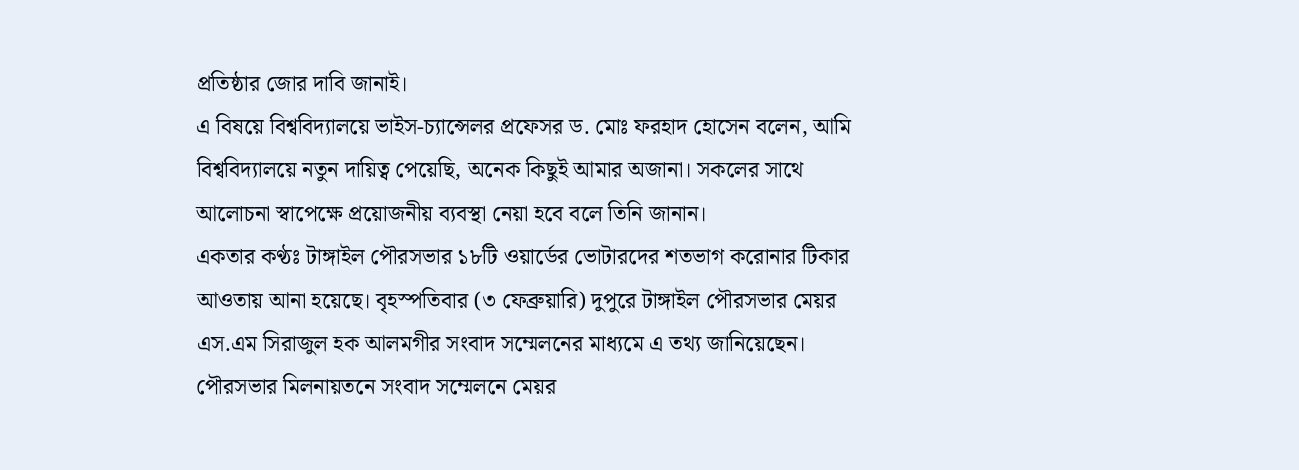প্রতিষ্ঠার জোর দাবি জানাই।
এ বিষয়ে বিশ্ববিদ্যালয়ে ভাইস-চ্যান্সেলর প্রফেসর ড. মোঃ ফরহাদ হোসেন বলেন, আমি বিশ্ববিদ্যালয়ে নতুন দায়িত্ব পেয়েছি, অনেক কিছুই আমার অজানা। সকলের সাথে আলোচনা স্বাপেক্ষে প্রয়োজনীয় ব্যবস্থা নেয়া হবে বলে তিনি জানান।
একতার কণ্ঠঃ টাঙ্গাইল পৌরসভার ১৮টি ওয়ার্ডের ভোটারদের শতভাগ করোনার টিকার আওতায় আনা হয়েছে। বৃহস্পতিবার (৩ ফেব্রুয়ারি) দুপুরে টাঙ্গাইল পৌরসভার মেয়র এস.এম সিরাজুল হক আলমগীর সংবাদ সম্মেলনের মাধ্যমে এ তথ্য জানিয়েছেন।
পৌরসভার মিলনায়তনে সংবাদ সম্মেলনে মেয়র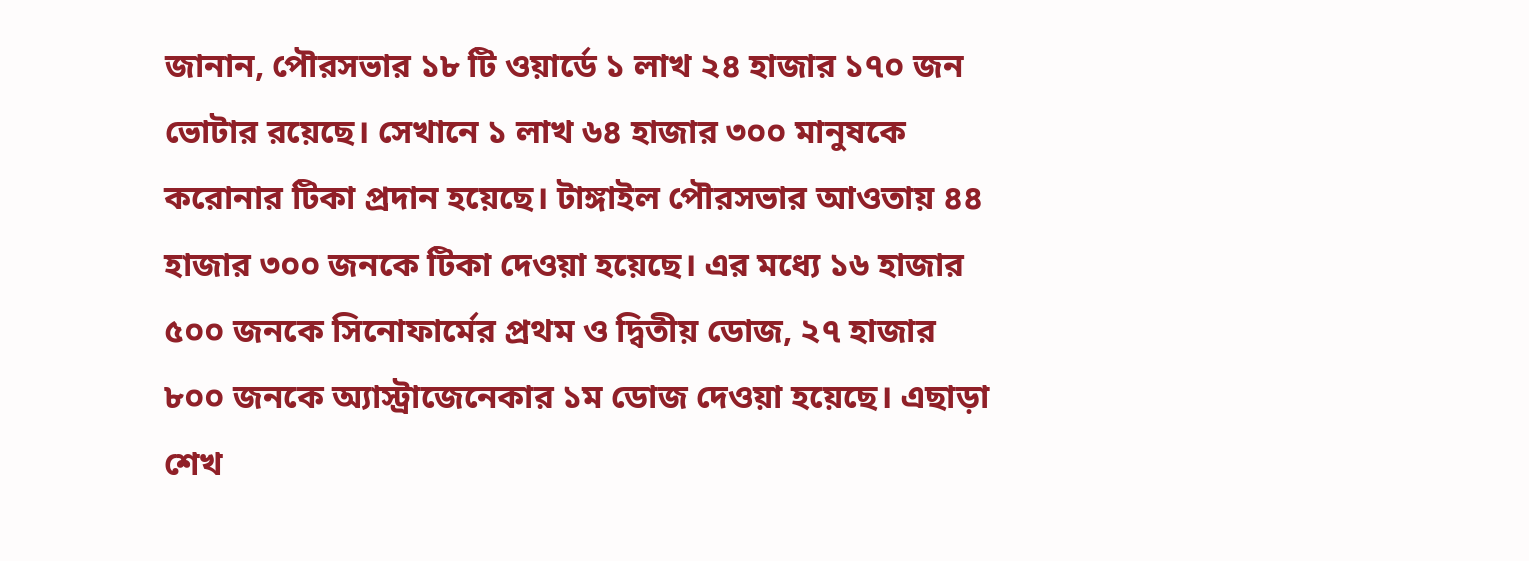জানান, পৌরসভার ১৮ টি ওয়ার্ডে ১ লাখ ২৪ হাজার ১৭০ জন ভোটার রয়েছে। সেখানে ১ লাখ ৬৪ হাজার ৩০০ মানুষকে করোনার টিকা প্রদান হয়েছে। টাঙ্গাইল পৌরসভার আওতায় ৪৪ হাজার ৩০০ জনকে টিকা দেওয়া হয়েছে। এর মধ্যে ১৬ হাজার ৫০০ জনকে সিনোফার্মের প্রথম ও দ্বিতীয় ডোজ, ২৭ হাজার ৮০০ জনকে অ্যাস্ট্রাজেনেকার ১ম ডোজ দেওয়া হয়েছে। এছাড়া শেখ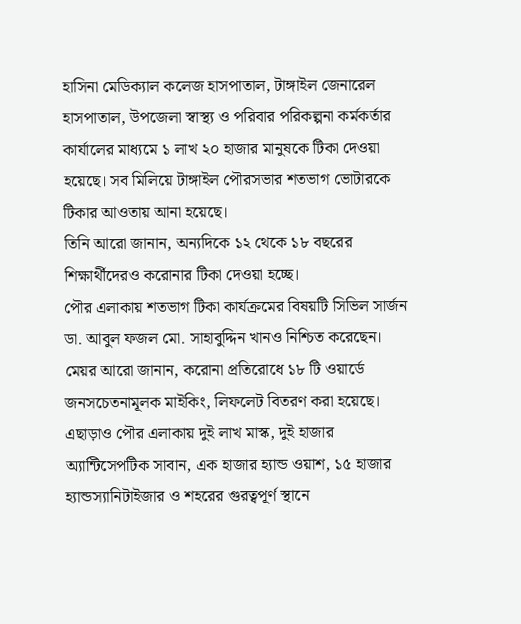হাসিনা মেডিক্যাল কলেজ হাসপাতাল, টাঙ্গাইল জেনারেল হাসপাতাল, উপজেলা স্বাস্থ্য ও পরিবার পরিকল্পনা কর্মকর্তার কার্যালের মাধ্যমে ১ লাখ ২০ হাজার মানুষকে টিকা দেওয়া হয়েছে। সব মিলিয়ে টাঙ্গাইল পৌরসভার শতভাগ ভোটারকে টিকার আওতায় আনা হয়েছে।
তিনি আরো জানান, অন্যদিকে ১২ থেকে ১৮ বছরের শিক্ষার্থীদেরও করোনার টিকা দেওয়া হচ্ছে।
পৌর এলাকায় শতভাগ টিকা কার্যক্রমের বিষয়টি সিভিল সার্জন ডা. আবুল ফজল মো. সাহাবুদ্দিন খানও নিশ্চিত করেছেন।
মেয়র আরো জানান, করোনা প্রতিরোধে ১৮ টি ওয়ার্ডে জনসচেতনামূলক মাইকিং, লিফলেট বিতরণ করা হয়েছে। এছাড়াও পৌর এলাকায় দুই লাখ মাস্ক, দুই হাজার অ্যান্টিসেপটিক সাবান, এক হাজার হ্যান্ড ওয়াশ, ১৫ হাজার হ্যান্ডস্যানিটাইজার ও শহরের গুরত্বপূর্ণ স্থানে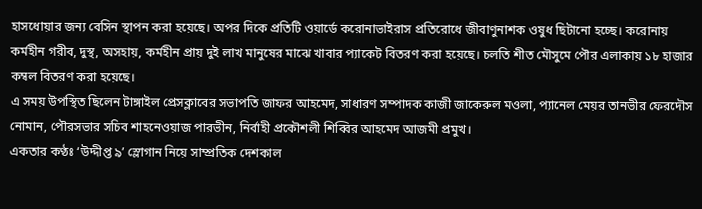হাসধোয়ার জন্য বেসিন স্থাপন করা হয়েছে। অপর দিকে প্রতিটি ওয়ার্ডে করোনাভাইরাস প্রতিরোধে জীবাণুনাশক ওষুধ ছিটানো হচ্ছে। করোনায় কর্মহীন গরীব, দুস্থ, অসহায়, কর্মহীন প্রায় দুই লাখ মানুষের মাঝে খাবার প্যাকেট বিতরণ করা হয়েছে। চলতি শীত মৌসুমে পৌর এলাকায় ১৮ হাজার কম্বল বিতরণ করা হয়েছে।
এ সময় উপস্থিত ছিলেন টাঙ্গাইল প্রেসক্লাবের সভাপতি জাফর আহমেদ, সাধারণ সম্পাদক কাজী জাকেরুল মওলা, প্যানেল মেয়র তানভীর ফেরদৌস নোমান, পৌরসভার সচিব শাহনেওয়াজ পারভীন, নির্বাহী প্রকৌশলী শিব্বির আহমেদ আজমী প্রমুখ।
একতার কণ্ঠঃ ‘উদ্দীপ্ত ৯’ স্লোগান নিয়ে সাম্প্রতিক দেশকাল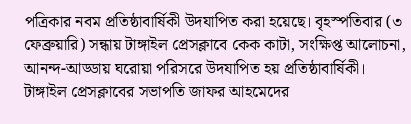পত্রিকার নবম প্রতিষ্ঠাবার্ষিকী উদযাপিত করা হয়েছে। বৃহস্পতিবার (৩ ফেব্রুয়ারি) সন্ধায় টাঙ্গাইল প্রেসক্লাবে কেক কাটা, সংক্ষিপ্ত আলোচনা, আনন্দ-আড্ডায় ঘরোয়া পরিসরে উদযাপিত হয় প্রতিষ্ঠাবার্ষিকী।
টাঙ্গাইল প্রেসক্লাবের সভাপতি জাফর আহমেদের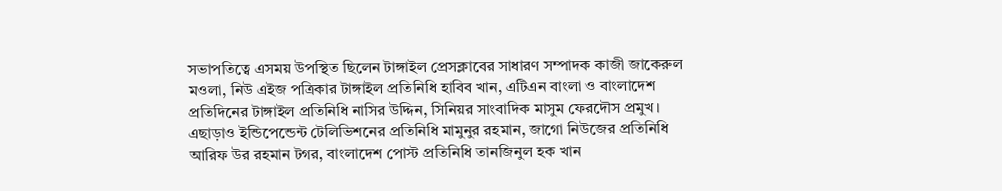সভাপতিত্বে এসময় উপস্থিত ছিলেন টাঙ্গাইল প্রেসক্লাবের সাধারণ সম্পাদক কাজী জাকেরুল মওলা, নিউ এইজ পত্রিকার টাঙ্গাইল প্রতিনিধি হাবিব খান, এটিএন বাংলা ও বাংলাদেশ প্রতিদিনের টাঙ্গাইল প্রতিনিধি নাসির উদ্দিন, সিনিয়র সাংবাদিক মাসুম ফেরদৌস প্রমুখ।
এছাড়াও ইন্ডিপেন্ডেন্ট টেলিভিশনের প্রতিনিধি মামুনুর রহমান, জাগো নিউজের প্রতিনিধি আরিফ উর রহমান টগর, বাংলাদেশ পোস্ট প্রতিনিধি তানজিনুল হক খান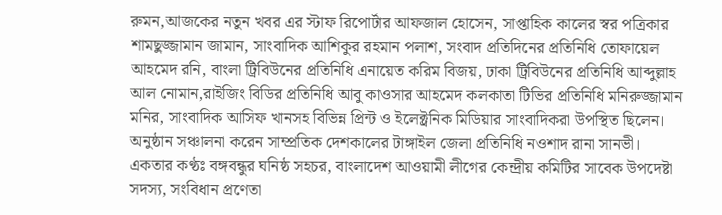রুমন,আজকের নতুন খবর এর স্টাফ রিপোর্টার আফজাল হোসেন, সাপ্তাহিক কালের স্বর পত্রিকার শামছুজ্জামান জামান, সাংবাদিক আশিকুর রহমান পলাশ, সংবাদ প্রতিদিনের প্রতিনিধি তোফায়েল আহমেদ রনি, বাংলা ট্রিবিউনের প্রতিনিধি এনায়েত করিম বিজয়, ঢাকা ট্রিবিউনের প্রতিনিধি আব্দুল্লাহ আল নোমান,রাইজিং বিডির প্রতিনিধি আবু কাওসার আহমেদ কলকাতা টিভির প্রতিনিধি মনিরুজ্জামান মনির, সাংবাদিক আসিফ খানসহ বিভিন্ন প্রিন্ট ও ইলেক্ট্রনিক মিডিয়ার সাংবাদিকরা উপস্থিত ছিলেন।
অনুষ্ঠান সঞ্চালনা করেন সাম্প্রতিক দেশকালের টাঙ্গাইল জেলা প্রতিনিধি নওশাদ রানা সানভী।
একতার কণ্ঠঃ বঙ্গবন্ধুর ঘনিষ্ঠ সহচর, বাংলাদেশ আওয়ামী লীগের কেন্দ্রীয় কমিটির সাবেক উপদেষ্টা সদস্য, সংবিধান প্রণেতা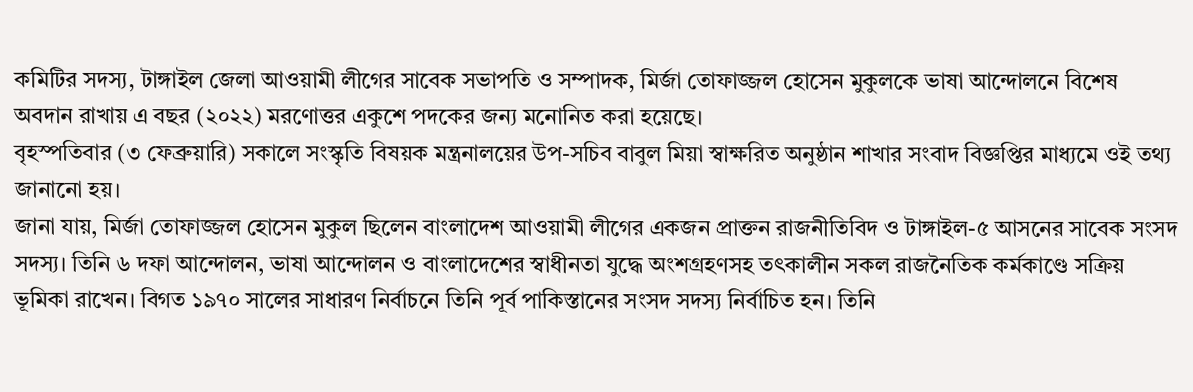কমিটির সদস্য, টাঙ্গাইল জেলা আওয়ামী লীগের সাবেক সভাপতি ও সম্পাদক, মির্জা তোফাজ্জল হোসেন মুকুলকে ভাষা আন্দোলনে বিশেষ অবদান রাখায় এ বছর (২০২২) মরণোত্তর একুশে পদকের জন্য মনোনিত করা হয়েছে।
বৃহস্পতিবার (৩ ফেব্রুয়ারি) সকালে সংস্কৃতি বিষয়ক মন্ত্রনালয়ের উপ-সচিব বাবুল মিয়া স্বাক্ষরিত অনুষ্ঠান শাখার সংবাদ বিজ্ঞপ্তির মাধ্যমে ওই তথ্য জানানো হয়।
জানা যায়, মির্জা তোফাজ্জল হোসেন মুকুল ছিলেন বাংলাদেশ আওয়ামী লীগের একজন প্রাক্তন রাজনীতিবিদ ও টাঙ্গাইল-৫ আসনের সাবেক সংসদ সদস্য। তিনি ৬ দফা আন্দোলন, ভাষা আন্দোলন ও বাংলাদেশের স্বাধীনতা যুদ্ধে অংশগ্রহণসহ তৎকালীন সকল রাজনৈতিক কর্মকাণ্ডে সক্রিয় ভূমিকা রাখেন। বিগত ১৯৭০ সালের সাধারণ নির্বাচনে তিনি পূর্ব পাকিস্তানের সংসদ সদস্য নির্বাচিত হন। তিনি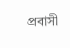প্রবাসী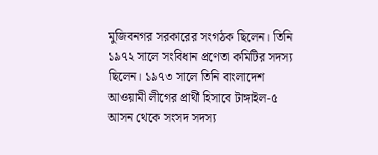মুজিবনগর সরকারের সংগঠক ছিলেন। তিনি ১৯৭২ সালে সংবিধান প্রণেতা কমিটির সদস্য ছিলেন। ১৯৭৩ সালে তিনি বাংলাদেশ আওয়ামী লীগের প্রার্থী হিসাবে টাঙ্গাইল-৫ আসন থেকে সংসদ সদস্য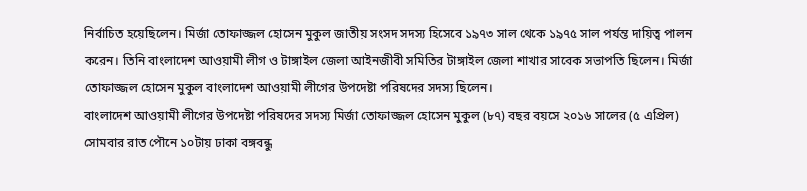নির্বাচিত হয়েছিলেন। মির্জা তোফাজ্জল হোসেন মুকুল জাতীয় সংসদ সদস্য হিসেবে ১৯৭৩ সাল থেকে ১৯৭৫ সাল পর্যন্ত দায়িত্ব পালন করেন। তিনি বাংলাদেশ আওয়ামী লীগ ও টাঙ্গাইল জেলা আইনজীবী সমিতির টাঙ্গাইল জেলা শাখার সাবেক সভাপতি ছিলেন। মির্জা তোফাজ্জল হোসেন মুকুল বাংলাদেশ আওয়ামী লীগের উপদেষ্টা পরিষদের সদস্য ছিলেন।
বাংলাদেশ আওয়ামী লীগের উপদেষ্টা পরিষদের সদস্য মির্জা তোফাজ্জল হোসেন মুকুল (৮৭) বছর বয়সে ২০১৬ সালের (৫ এপ্রিল) সোমবার রাত পৌনে ১০টায় ঢাকা বঙ্গবন্ধু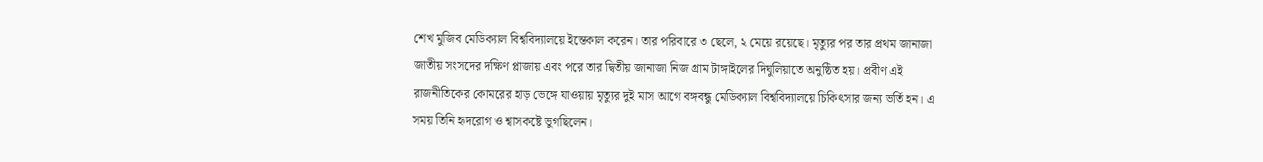শেখ মুজিব মেডিক্যাল বিশ্ববিদ্যালয়ে ইন্তেকাল করেন। তার পরিবারে ৩ ছেলে, ২ মেয়ে রয়েছে। মৃত্যুর পর তার প্রথম জানাজা জাতীয় সংসদের দক্ষিণ প্লাজায় এবং পরে তার দ্বিতীয় জানাজা নিজ গ্রাম টাঙ্গাইলের দিঘুলিয়াতে অনুষ্ঠিত হয়। প্রবীণ এই রাজনীতিকের কোমরের হাড় ভেঙ্গে যাওয়ায় মৃত্যুর দুই মাস আগে বঙ্গবন্ধু মেডিক্যাল বিশ্ববিদ্যালয়ে চিকিৎসার জন্য ভর্তি হন। এ সময় তিনি হৃদরোগ ও শ্বাসকষ্টে ভুগছিলেন।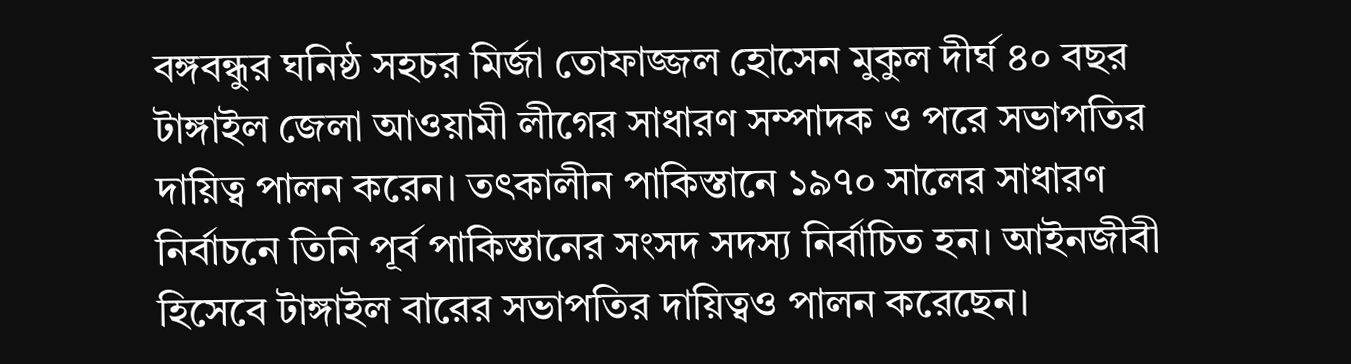বঙ্গবন্ধুর ঘনিষ্ঠ সহচর মির্জা তোফাজ্জল হোসেন মুকুল দীর্ঘ ৪০ বছর টাঙ্গাইল জেলা আওয়ামী লীগের সাধারণ সম্পাদক ও পরে সভাপতির দায়িত্ব পালন করেন। তৎকালীন পাকিস্তানে ১৯৭০ সালের সাধারণ নির্বাচনে তিনি পূর্ব পাকিস্তানের সংসদ সদস্য নির্বাচিত হন। আইনজীবী হিসেবে টাঙ্গাইল বারের সভাপতির দায়িত্বও পালন করেছেন।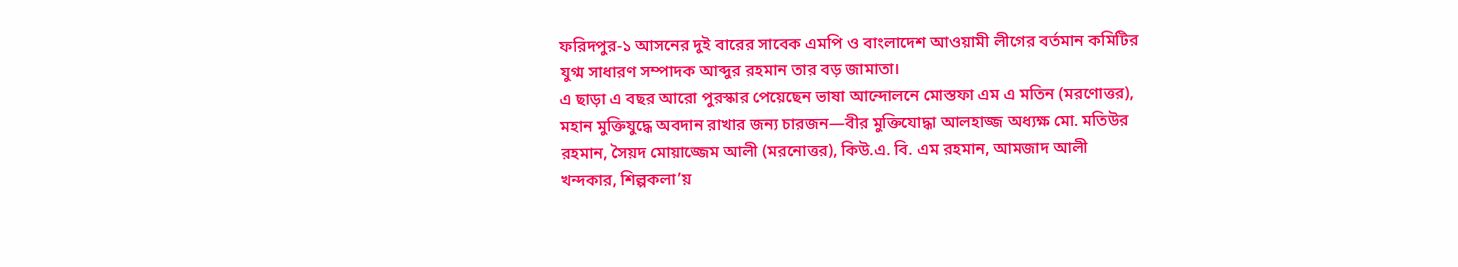ফরিদপুর-১ আসনের দুই বারের সাবেক এমপি ও বাংলাদেশ আওয়ামী লীগের বর্তমান কমিটির যুগ্ম সাধারণ সম্পাদক আব্দুর রহমান তার বড় জামাতা।
এ ছাড়া এ বছর আরো পুরস্কার পেয়েছেন ভাষা আন্দোলনে মোস্তফা এম এ মতিন (মরণোত্তর), মহান মুক্তিযুদ্ধে অবদান রাখার জন্য চারজন—বীর মুক্তিযোদ্ধা আলহাজ্জ অধ্যক্ষ মো. মতিউর রহমান, সৈয়দ মোয়াজ্জেম আলী (মরনোত্তর), কিউ.এ. বি. এম রহমান, আমজাদ আলী খন্দকার, শিল্পকলা’য়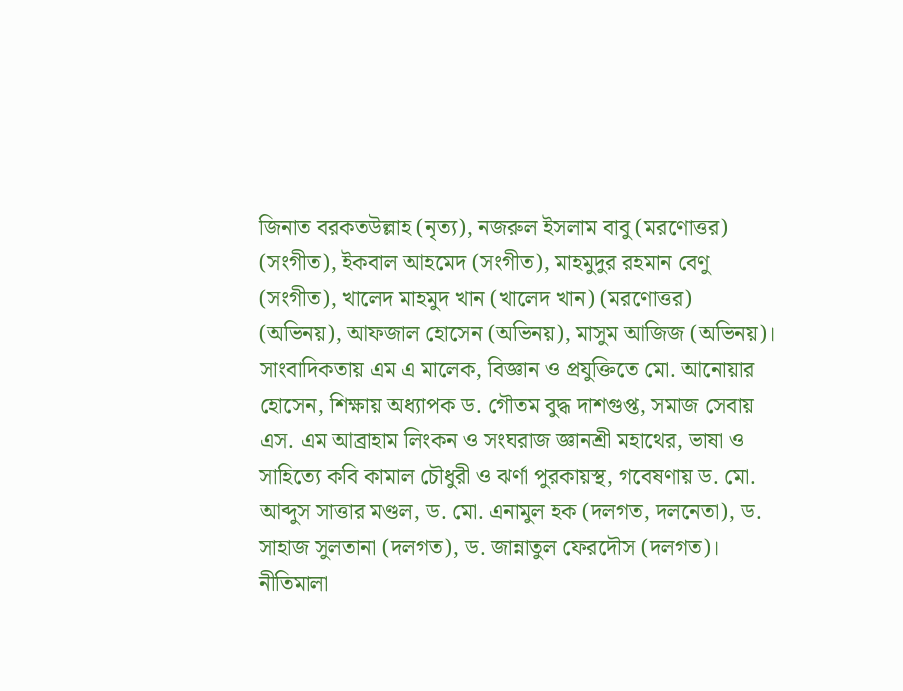জিনাত বরকতউল্লাহ (নৃত্য), নজরুল ইসলাম বাবু (মরণোত্তর) (সংগীত), ইকবাল আহমেদ (সংগীত), মাহমুদুর রহমান বেণু (সংগীত), খালেদ মাহমুদ খান (খালেদ খান) (মরণোত্তর) (অভিনয়), আফজাল হোসেন (অভিনয়), মাসুম আজিজ (অভিনয়)। সাংবাদিকতায় এম এ মালেক, বিজ্ঞান ও প্রযুক্তিতে মো. আনোয়ার হোসেন, শিক্ষায় অধ্যাপক ড. গৌতম বুদ্ধ দাশগুপ্ত, সমাজ সেবায় এস. এম আব্রাহাম লিংকন ও সংঘরাজ জ্ঞানশ্রী মহাথের, ভাষা ও সাহিত্যে কবি কামাল চৌধুরী ও ঝর্ণা পুরকায়স্থ, গবেষণায় ড. মো. আব্দুস সাত্তার মণ্ডল, ড. মো. এনামুল হক (দলগত, দলনেতা), ড. সাহাজ সুলতানা (দলগত), ড. জান্নাতুল ফেরদৌস (দলগত)।
নীতিমালা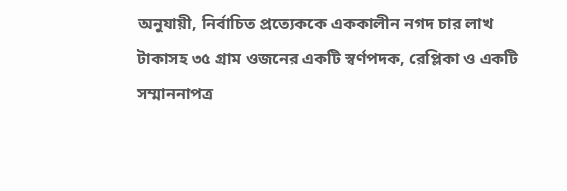অনুযায়ী, নির্বাচিত প্রত্যেককে এককালীন নগদ চার লাখ টাকাসহ ৩৫ গ্রাম ওজনের একটি স্বর্ণপদক, রেপ্লিকা ও একটি সম্মাননাপত্র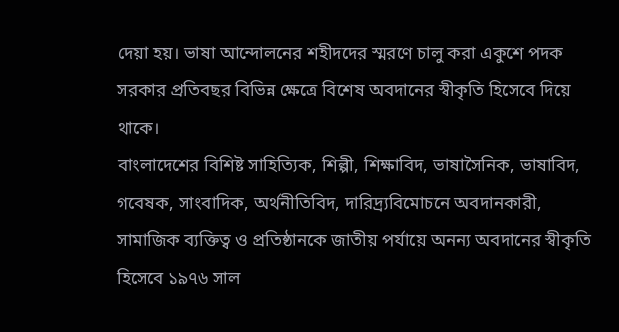দেয়া হয়। ভাষা আন্দোলনের শহীদদের স্মরণে চালু করা একুশে পদক সরকার প্রতিবছর বিভিন্ন ক্ষেত্রে বিশেষ অবদানের স্বীকৃতি হিসেবে দিয়ে থাকে।
বাংলাদেশের বিশিষ্ট সাহিত্যিক, শিল্পী, শিক্ষাবিদ, ভাষাসৈনিক, ভাষাবিদ, গবেষক, সাংবাদিক, অর্থনীতিবিদ, দারিদ্র্যবিমোচনে অবদানকারী, সামাজিক ব্যক্তিত্ব ও প্রতিষ্ঠানকে জাতীয় পর্যায়ে অনন্য অবদানের স্বীকৃতি হিসেবে ১৯৭৬ সাল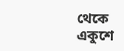থেকে একুশে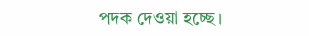পদক দেওয়া হচ্ছে।